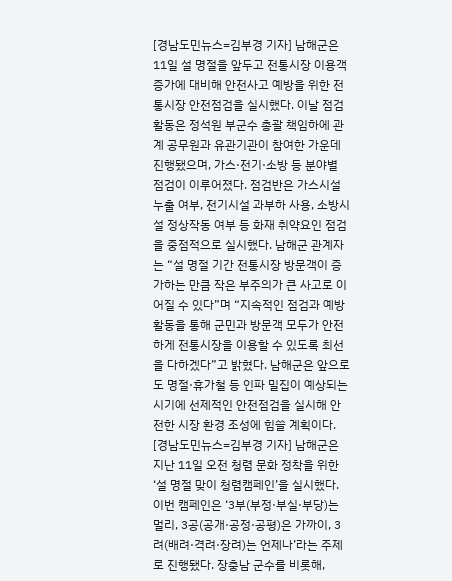[경남도민뉴스=김부경 기자] 남해군은 11일 설 명절을 앞두고 전통시장 이용객 증가에 대비해 안전사고 예방을 위한 전통시장 안전점검을 실시했다. 이날 점검 활동은 정석원 부군수 총괄 책임하에 관계 공무원과 유관기관이 참여한 가운데 진행됐으며, 가스·전기·소방 등 분야별 점검이 이루어졌다. 점검반은 가스시설 누출 여부, 전기시설 과부하 사용, 소방시설 정상작동 여부 등 화재 취약요인 점검을 중점적으로 실시했다. 남해군 관계자는 “설 명절 기간 전통시장 방문객이 증가하는 만큼 작은 부주의가 큰 사고로 이어질 수 있다”며 “지속적인 점검과 예방활동을 통해 군민과 방문객 모두가 안전하게 전통시장을 이용할 수 있도록 최선을 다하겠다”고 밝혔다. 남해군은 앞으로도 명절·휴가철 등 인파 밀집이 예상되는 시기에 선제적인 안전점검을 실시해 안전한 시장 환경 조성에 힘쓸 계획이다.
[경남도민뉴스=김부경 기자] 남해군은 지난 11일 오전 청렴 문화 정착을 위한 ‘설 명절 맞이 청렴캠페인’을 실시했다. 이번 캠페인은 ‘3부(부정·부실·부당)는 멀리, 3공(공개·공정·공평)은 가까이, 3려(배려·격려·장려)는 언제나’라는 주제로 진행됐다. 장충남 군수를 비롯해,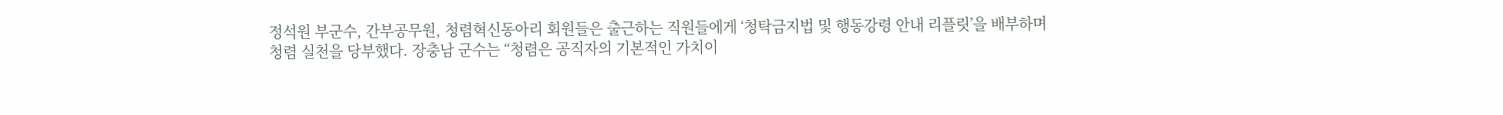정석원 부군수, 간부공무원, 청렴혁신동아리 회원들은 출근하는 직원들에게 ‘청탁금지법 및 행동강령 안내 리플릿’을 배부하며 청렴 실천을 당부했다. 장충남 군수는 “청렴은 공직자의 기본적인 가치이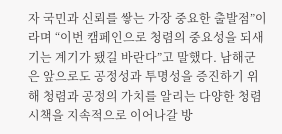자 국민과 신뢰를 쌓는 가장 중요한 출발점”이라며 “이번 캠페인으로 청렴의 중요성을 되새기는 계기가 됐길 바란다”고 말했다. 남해군은 앞으로도 공정성과 투명성을 증진하기 위해 청렴과 공정의 가치를 알리는 다양한 청렴시책을 지속적으로 이어나갈 방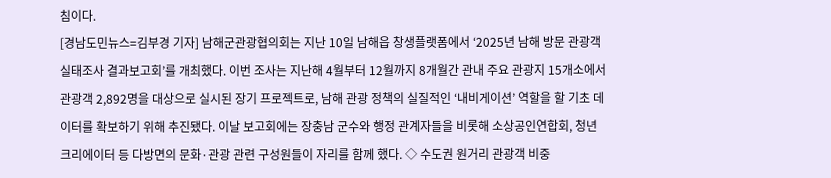침이다.
[경남도민뉴스=김부경 기자] 남해군관광협의회는 지난 10일 남해읍 창생플랫폼에서 ‘2025년 남해 방문 관광객 실태조사 결과보고회’를 개최했다. 이번 조사는 지난해 4월부터 12월까지 8개월간 관내 주요 관광지 15개소에서 관광객 2,892명을 대상으로 실시된 장기 프로젝트로, 남해 관광 정책의 실질적인 ‘내비게이션’ 역할을 할 기초 데이터를 확보하기 위해 추진됐다. 이날 보고회에는 장충남 군수와 행정 관계자들을 비롯해 소상공인연합회, 청년 크리에이터 등 다방면의 문화·관광 관련 구성원들이 자리를 함께 했다. ◇ 수도권 원거리 관광객 비중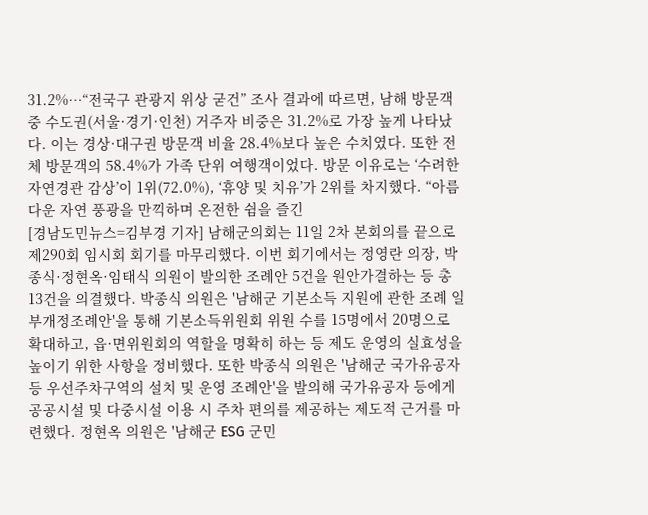31.2%…“전국구 관광지 위상 굳건” 조사 결과에 따르면, 남해 방문객 중 수도권(서울·경기·인천) 거주자 비중은 31.2%로 가장 높게 나타났다. 이는 경상·대구권 방문객 비율 28.4%보다 높은 수치였다. 또한 전체 방문객의 58.4%가 가족 단위 여행객이었다. 방문 이유로는 ‘수려한 자연경관 감상’이 1위(72.0%), ‘휴양 및 치유’가 2위를 차지했다. “아름다운 자연 풍광을 만끽하며 온전한 쉼을 즐긴
[경남도민뉴스=김부경 기자] 남해군의회는 11일 2차 본회의를 끝으로 제290회 임시회 회기를 마무리했다. 이번 회기에서는 정영란 의장, 박종식·정현옥·임태식 의원이 발의한 조례안 5건을 원안가결하는 등 총 13건을 의결했다. 박종식 의원은 '남해군 기본소득 지원에 관한 조례 일부개정조례안'을 통해 기본소득위원회 위원 수를 15명에서 20명으로 확대하고, 읍·면위원회의 역할을 명확히 하는 등 제도 운영의 실효성을 높이기 위한 사항을 정비했다. 또한 박종식 의원은 '남해군 국가유공자 등 우선주차구역의 설치 및 운영 조례안'을 발의해 국가유공자 등에게 공공시설 및 다중시설 이용 시 주차 편의를 제공하는 제도적 근거를 마련했다. 정현옥 의원은 '남해군 ESG 군민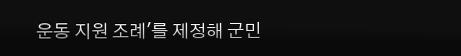운동 지원 조례'를 제정해 군민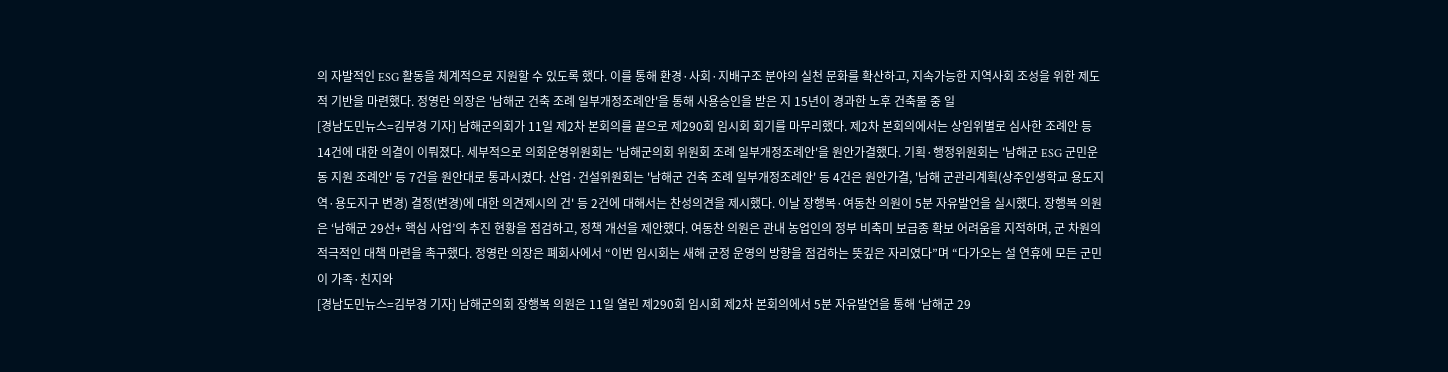의 자발적인 ESG 활동을 체계적으로 지원할 수 있도록 했다. 이를 통해 환경·사회·지배구조 분야의 실천 문화를 확산하고, 지속가능한 지역사회 조성을 위한 제도적 기반을 마련했다. 정영란 의장은 '남해군 건축 조례 일부개정조례안'을 통해 사용승인을 받은 지 15년이 경과한 노후 건축물 중 일
[경남도민뉴스=김부경 기자] 남해군의회가 11일 제2차 본회의를 끝으로 제290회 임시회 회기를 마무리했다. 제2차 본회의에서는 상임위별로 심사한 조례안 등 14건에 대한 의결이 이뤄졌다. 세부적으로 의회운영위원회는 '남해군의회 위원회 조례 일부개정조례안'을 원안가결했다. 기획·행정위원회는 '남해군 ESG 군민운동 지원 조례안' 등 7건을 원안대로 통과시켰다. 산업·건설위원회는 '남해군 건축 조례 일부개정조례안' 등 4건은 원안가결, '남해 군관리계획(상주인생학교 용도지역·용도지구 변경) 결정(변경)에 대한 의견제시의 건' 등 2건에 대해서는 찬성의견을 제시했다. 이날 장행복·여동찬 의원이 5분 자유발언을 실시했다. 장행복 의원은 ‘남해군 29선+ 핵심 사업’의 추진 현황을 점검하고, 정책 개선을 제안했다. 여동찬 의원은 관내 농업인의 정부 비축미 보급종 확보 어려움을 지적하며, 군 차원의 적극적인 대책 마련을 촉구했다. 정영란 의장은 폐회사에서 “이번 임시회는 새해 군정 운영의 방향을 점검하는 뜻깊은 자리였다”며 “다가오는 설 연휴에 모든 군민이 가족·친지와
[경남도민뉴스=김부경 기자] 남해군의회 장행복 의원은 11일 열린 제290회 임시회 제2차 본회의에서 5분 자유발언을 통해 ‘남해군 29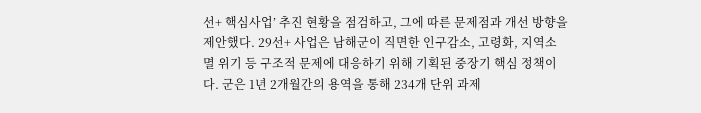선+ 핵심사업’ 추진 현황을 점검하고, 그에 따른 문제점과 개선 방향을 제안했다. 29선+ 사업은 남해군이 직면한 인구감소, 고령화, 지역소멸 위기 등 구조적 문제에 대응하기 위해 기획된 중장기 핵심 정책이다. 군은 1년 2개월간의 용역을 통해 234개 단위 과제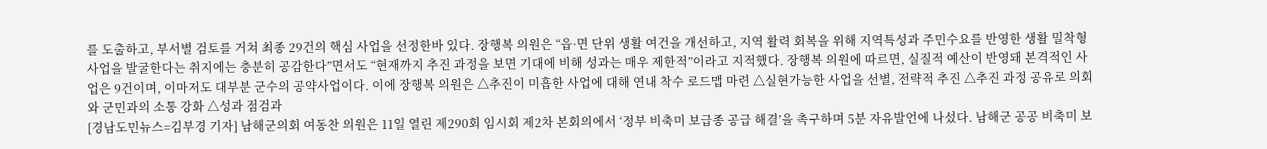를 도출하고, 부서별 검토를 거쳐 최종 29건의 핵심 사업을 선정한바 있다. 장행복 의원은 “읍·면 단위 생활 여건을 개선하고, 지역 활력 회복을 위해 지역특성과 주민수요를 반영한 생활 밀착형 사업을 발굴한다는 취지에는 충분히 공감한다”면서도 “현재까지 추진 과정을 보면 기대에 비해 성과는 매우 제한적”이라고 지적했다. 장행복 의원에 따르면, 실질적 예산이 반영돼 본격적인 사업은 9건이며, 이마저도 대부분 군수의 공약사업이다. 이에 장행복 의원은 △추진이 미흡한 사업에 대해 연내 착수 로드맵 마련 △실현가능한 사업을 선별, 전략적 추진 △추진 과정 공유로 의회와 군민과의 소통 강화 △성과 점검과
[경남도민뉴스=김부경 기자] 남해군의회 여동찬 의원은 11일 열린 제290회 임시회 제2차 본회의에서 ‘정부 비축미 보급종 공급 해결’을 촉구하며 5분 자유발언에 나섰다. 남해군 공공 비축미 보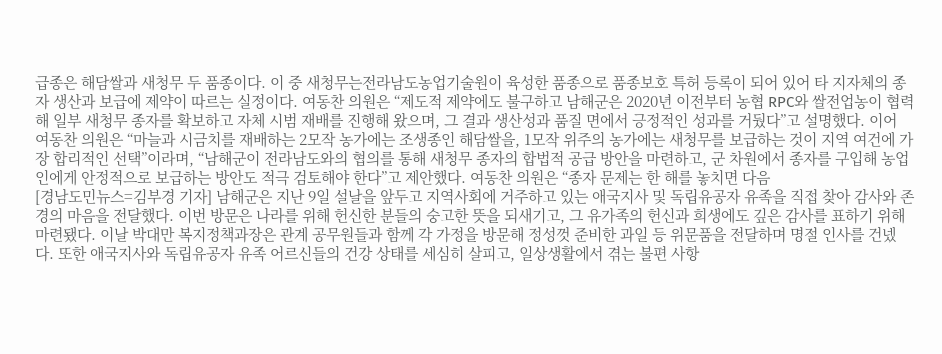급종은 해담쌀과 새청무 두 품종이다. 이 중 새청무는전라남도농업기술원이 육성한 품종으로 품종보호 특허 등록이 되어 있어 타 지자체의 종자 생산과 보급에 제약이 따르는 실정이다. 여동찬 의원은 “제도적 제약에도 불구하고 남해군은 2020년 이전부터 농협 RPC와 쌀전업농이 협력해 일부 새청무 종자를 확보하고 자체 시범 재배를 진행해 왔으며, 그 결과 생산성과 품질 면에서 긍정적인 성과를 거뒀다”고 설명했다. 이어 여동찬 의원은 “마늘과 시금치를 재배하는 2모작 농가에는 조생종인 해담쌀을, 1모작 위주의 농가에는 새청무를 보급하는 것이 지역 여건에 가장 합리적인 선택”이라며, “남해군이 전라남도와의 협의를 통해 새청무 종자의 합법적 공급 방안을 마련하고, 군 차원에서 종자를 구입해 농업인에게 안정적으로 보급하는 방안도 적극 검토해야 한다”고 제안했다. 여동찬 의원은 “종자 문제는 한 해를 놓치면 다음
[경남도민뉴스=김부경 기자] 남해군은 지난 9일 설날을 앞두고 지역사회에 거주하고 있는 애국지사 및 독립유공자 유족을 직접 찾아 감사와 존경의 마음을 전달했다. 이번 방문은 나라를 위해 헌신한 분들의 숭고한 뜻을 되새기고, 그 유가족의 헌신과 희생에도 깊은 감사를 표하기 위해 마련됐다. 이날 박대만 복지정책과장은 관계 공무원들과 함께 각 가정을 방문해 정성껏 준비한 과일 등 위문품을 전달하며 명절 인사를 건넸다. 또한 애국지사와 독립유공자 유족 어르신들의 건강 상태를 세심히 살피고, 일상생활에서 겪는 불편 사항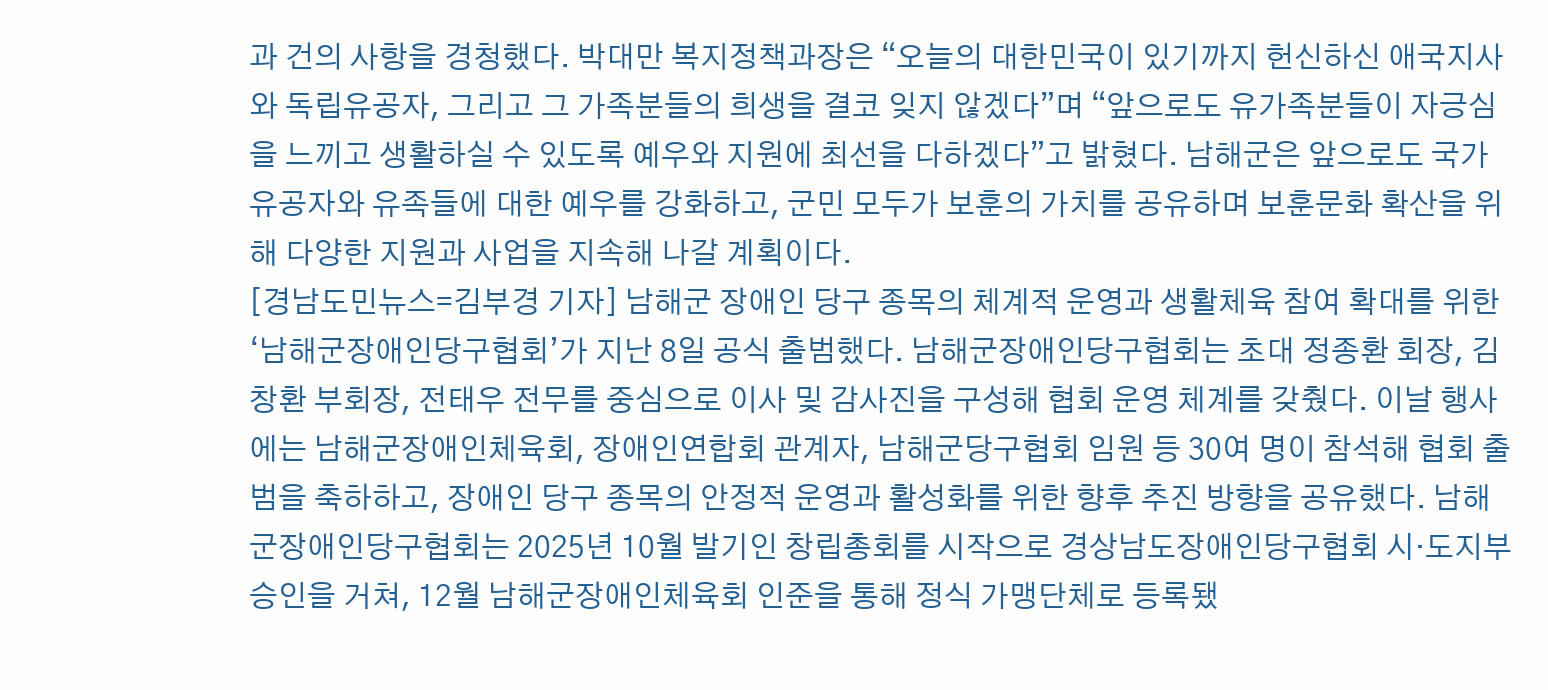과 건의 사항을 경청했다. 박대만 복지정책과장은 “오늘의 대한민국이 있기까지 헌신하신 애국지사와 독립유공자, 그리고 그 가족분들의 희생을 결코 잊지 않겠다”며 “앞으로도 유가족분들이 자긍심을 느끼고 생활하실 수 있도록 예우와 지원에 최선을 다하겠다”고 밝혔다. 남해군은 앞으로도 국가유공자와 유족들에 대한 예우를 강화하고, 군민 모두가 보훈의 가치를 공유하며 보훈문화 확산을 위해 다양한 지원과 사업을 지속해 나갈 계획이다.
[경남도민뉴스=김부경 기자] 남해군 장애인 당구 종목의 체계적 운영과 생활체육 참여 확대를 위한 ‘남해군장애인당구협회’가 지난 8일 공식 출범했다. 남해군장애인당구협회는 초대 정종환 회장, 김창환 부회장, 전태우 전무를 중심으로 이사 및 감사진을 구성해 협회 운영 체계를 갖췄다. 이날 행사에는 남해군장애인체육회, 장애인연합회 관계자, 남해군당구협회 임원 등 30여 명이 참석해 협회 출범을 축하하고, 장애인 당구 종목의 안정적 운영과 활성화를 위한 향후 추진 방향을 공유했다. 남해군장애인당구협회는 2025년 10월 발기인 창립총회를 시작으로 경상남도장애인당구협회 시·도지부 승인을 거쳐, 12월 남해군장애인체육회 인준을 통해 정식 가맹단체로 등록됐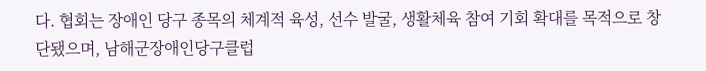다. 협회는 장애인 당구 종목의 체계적 육성, 선수 발굴, 생활체육 참여 기회 확대를 목적으로 창단됐으며, 남해군장애인당구클럽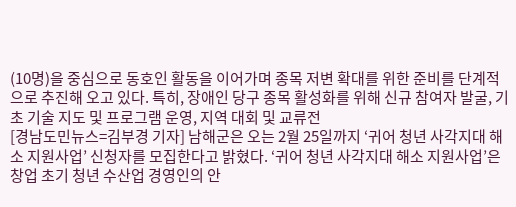(10명)을 중심으로 동호인 활동을 이어가며 종목 저변 확대를 위한 준비를 단계적으로 추진해 오고 있다. 특히, 장애인 당구 종목 활성화를 위해 신규 참여자 발굴, 기초 기술 지도 및 프로그램 운영, 지역 대회 및 교류전
[경남도민뉴스=김부경 기자] 남해군은 오는 2월 25일까지 ‘귀어 청년 사각지대 해소 지원사업’ 신청자를 모집한다고 밝혔다. ‘귀어 청년 사각지대 해소 지원사업’은 창업 초기 청년 수산업 경영인의 안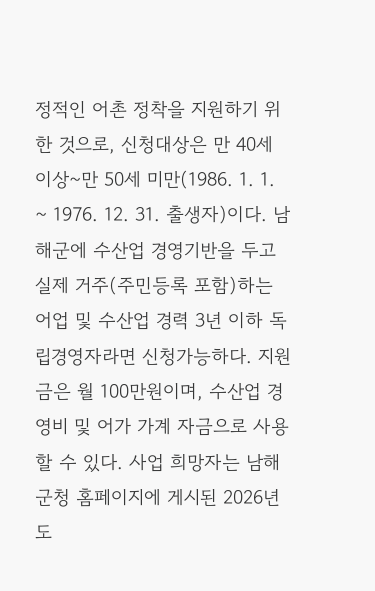정적인 어촌 정착을 지원하기 위한 것으로, 신청대상은 만 40세 이상~만 50세 미만(1986. 1. 1. ~ 1976. 12. 31. 출생자)이다. 남해군에 수산업 경영기반을 두고 실제 거주(주민등록 포함)하는 어업 및 수산업 경력 3년 이하 독립경영자라면 신청가능하다. 지원금은 월 100만원이며, 수산업 경영비 및 어가 가계 자금으로 사용할 수 있다. 사업 희망자는 남해군청 홈페이지에 게시된 2026년도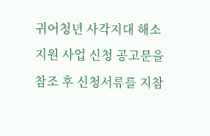귀어청년 사각지대 해소 지원 사업 신청 공고문을 참조 후 신청서류를 지참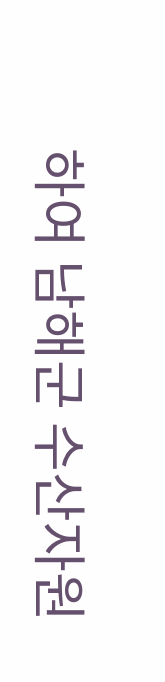하여 남해군 수산자원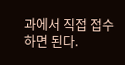과에서 직접 접수하면 된다.